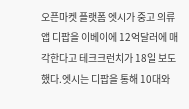오픈마켓 플랫폼 엣시가 중고 의류 앱 디팝을 이베이에 12억달러에 매각한다고 테크크런치가 18일 보도했다.엣시는 디팝을 통해 10대와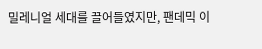밀레니얼 세대를 끌어들였지만, 팬데믹 이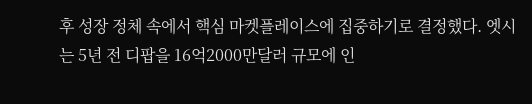후 성장 정체 속에서 핵심 마켓플레이스에 집중하기로 결정했다. 엣시는 5년 전 디팝을 16억2000만달러 규모에 인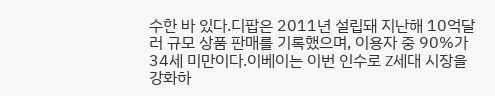수한 바 있다.디팝은 2011년 설립돼 지난해 10억달러 규모 상품 판매를 기록했으며, 이용자 중 90%가 34세 미만이다.이베이는 이번 인수로 Z세대 시장을 강화하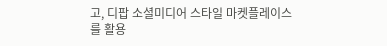고, 디팝 소셜미디어 스타일 마켓플레이스를 활용